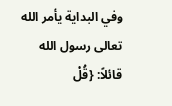وفي البداية يأمر الله تعالى رسول الله قائلاً: {قُلْ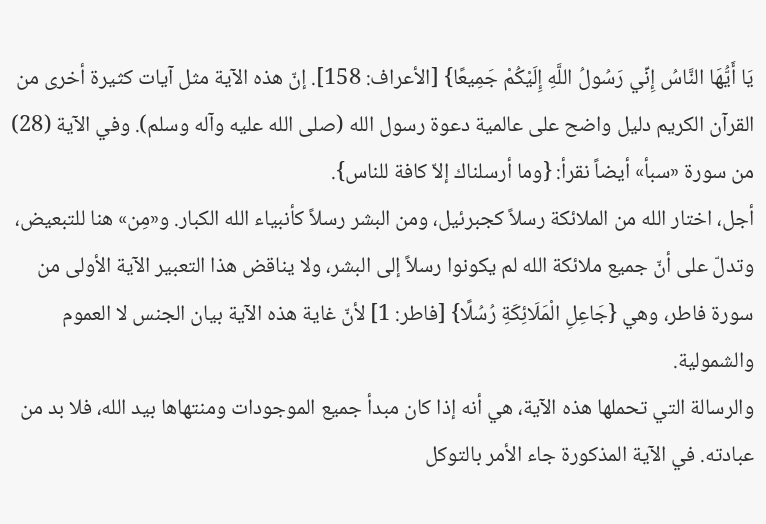يَا أَيُّهَا النَّاسُ إِنِّي رَسُولُ اللَّهِ إِلَيْكُمْ جَمِيعًا} [الأعراف: 158]. إنّ هذه الآية مثل آيات كثيرة أخرى من القرآن الكريم دليل واضح على عالمية دعوة رسول الله (صلى الله عليه وآله وسلم). وفي الآية (28) من سورة «سبأ» أيضاً نقرأ: {وما أرسلناك إلاّ كافة للناس}.
أجل، اختار الله من الملائكة رسلاً كجبرئيل، ومن البشر رسلاً كأنبياء الله الكبار. و«مِن» هنا للتبعيض، وتدلّ على أنّ جميع ملائكة الله لم يكونوا رسلاً إلى البشر، ولا يناقض هذا التعبير الآية الأولى من سورة فاطر، وهي {جَاعِلِ الْمَلَائِكَةِ رُسُلًا} [فاطر: 1] لأنّ غاية هذه الآية بيان الجنس لا العموم والشمولية.
والرسالة التي تحملها هذه الآية، هي أنه إذا كان مبدأ جميع الموجودات ومنتهاها بيد الله، فلا بد من عبادته. في الآية المذكورة جاء الأمر بالتوكل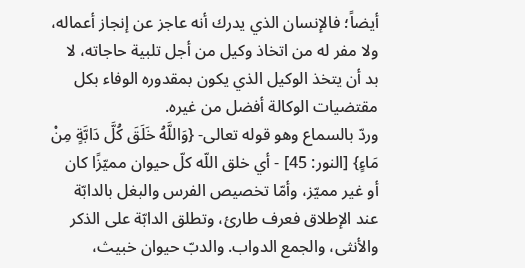أيضاً؛ فالإنسان الذي يدرك أنه عاجز عن إنجاز أعماله، ولا مفر له من اتخاذ وكيل من أجل تلبية حاجاته، لا بد أن يتخذ الوكيل الذي يكون بمقدوره الوفاء بكل مقتضيات الوكالة أفضل من غيره.
وردّ بالسماع وهو قوله تعالى- {وَاللَّهُ خَلَقَ كُلَّ دَابَّةٍ مِنْ مَاءٍ} [النور: 45] - أي خلق اللّه كلّ حيوان مميّزًا كان أو غير مميّز، وأمّا تخصيص الفرس والبغل بالدابّة عند الإطلاق فعرف طارئ، وتطلق الدابّة على الذكر والأنثى، والجمع الدواب. والدبّ حيوان خبيث،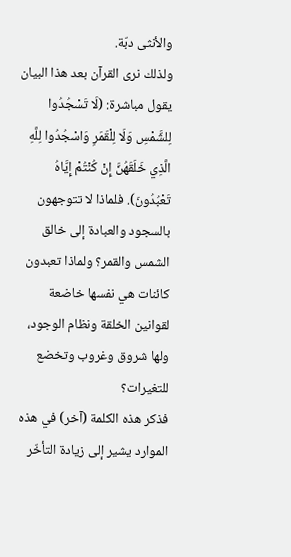والأنثى دبّة.
ولذلك نرى القرآن بعد هذا البيان يقول مباشرة: (لَا تَسْجُدُوا لِلشَّمْسِ وَلَا لِلْقَمَرِ وَاسْجُدُوا لِلَّهِ الَّذِي خَلَقَهُنَّ إِنْ كُنْتُمْ إِيَّاهُ تَعْبُدُونَ). فلماذا لا تتوجهون بالسجود والعبادة إلى خالق الشمس والقمر؟ ولماذا تعبدون كائنات هي نفسها خاضعة لقوانين الخلقة ونظام الوجود، ولها شروق وغروب وتخضع للتغيرات؟
فذكر هذه الكلمة (آخر) في هذه الموارد يشير إلى زيادة التأخّر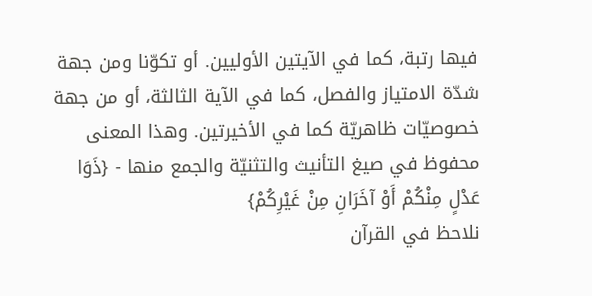فيها رتبة، كما في الآيتين الأوليين. أو تكوّنا ومن جهة شدّة الامتياز والفصل، كما في الآية الثالثة، أو من جهة خصوصيّات ظاهريّة كما في الأخيرتين. وهذا المعنى محفوظ في صيغ التأنيث والتثنيّة والجمع منها - {ذَوَا عَدْلٍ مِنْكُمْ أَوْ آخَرَانِ مِنْ غَيْرِكُمْ}
نلاحظ في القرآن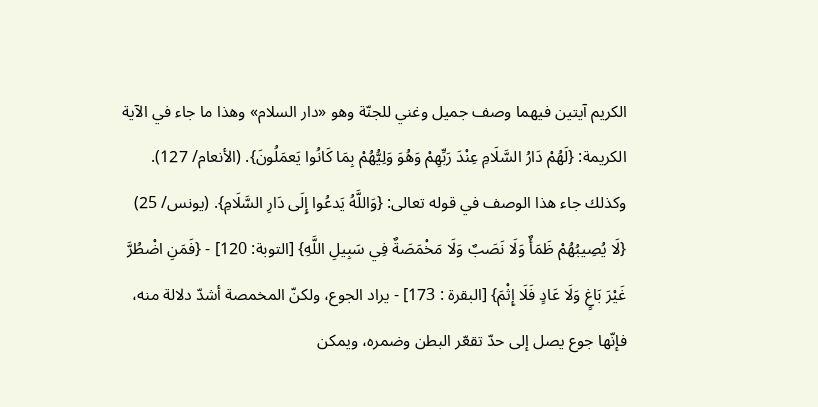الكريم آيتين فيهما وصف جميل وغني للجنّة وهو «دار السلام» وهذا ما جاء في الآية الكريمة: {لَهُمْ دَارُ السَّلَامِ عِنْدَ رَبِّهِمْ وَهُوَ وَلِيُّهُمْ بِمَا كَانُوا يَعمَلُونَ}. (الأنعام/ 127). وكذلك جاء هذا الوصف في قوله تعالى: {وَاللَّهُ يَدعُوا إِلَى دَارِ السَّلَامِ}. (يونس/ 25)
{لَا يُصِيبُهُمْ ظَمَأٌ وَلَا نَصَبٌ وَلَا مَخْمَصَةٌ فِي سَبِيلِ اللَّهِ} [التوبة: 120] - {فَمَنِ اضْطُرَّ غَيْرَ بَاغٍ وَلَا عَادٍ فَلَا إِثْمَ} [البقرة : 173] - يراد الجوع، ولكنّ المخمصة أشدّ دلالة منه، فإنّها جوع يصل إلى حدّ تقعّر البطن وضمره، ويمكن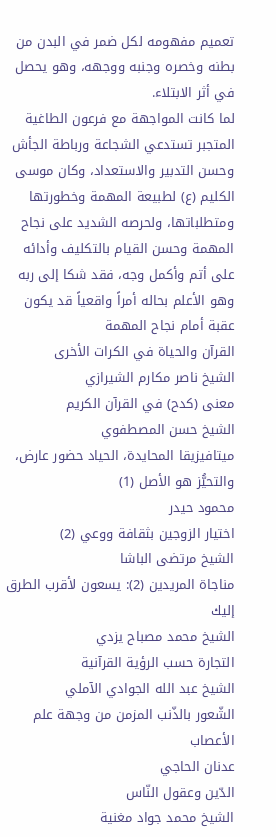تعميم مفهومه لكل ضمر في البدن من بطنه وخصره وجنبه ووجهه، وهو يحصل في أثر الابتلاء.
لما كانت المواجهة مع فرعون الطاغية المتجبر تستدعي الشجاعة ورباطة الجأش وحسن التدبير والاستعداد، وكان موسى الكليم (ع) لطبيعة المهمة وخطورتها ومتطلباتها، ولحرصه الشديد على نجاح المهمة وحسن القيام بالتكليف وأدائه على أتم وأكمل وجه، فقد شكا إلى ربه وهو الأعلم بحاله أمراً واقعياً قد يكون عقبة أمام نجاح المهمة
القرآن والحياة في الكرات الأخرى
الشيخ ناصر مكارم الشيرازي
معنى (كدح) في القرآن الكريم
الشيخ حسن المصطفوي
ميتافيزيقا المحايدة، الحياد حضور عارض، والتحيُّز هو الأصل (1)
محمود حيدر
اختيار الزوجين بثقافة ووعي (2)
الشيخ مرتضى الباشا
مناجاة المريدين (2): يسعون لأقرب الطرق إليك
الشيخ محمد مصباح يزدي
التجارة حسب الرؤية القرآنية
الشيخ عبد الله الجوادي الآملي
الشّعور بالذّنب المزمن من وجهة علم الأعصاب
عدنان الحاجي
الدّين وعقول النّاس
الشيخ محمد جواد مغنية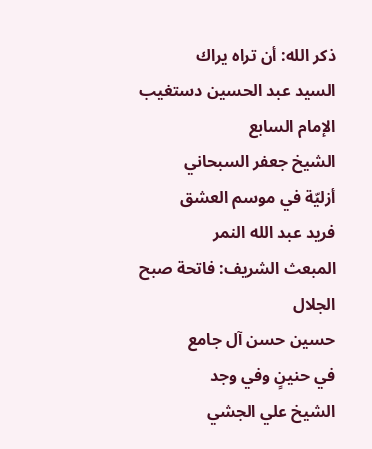ذكر الله: أن تراه يراك
السيد عبد الحسين دستغيب
الإمام السابع
الشيخ جعفر السبحاني
أزليّة في موسم العشق
فريد عبد الله النمر
المبعث الشريف: فاتحة صبح الجلال
حسين حسن آل جامع
في حنينٍ وفي وجد
الشيخ علي الجشي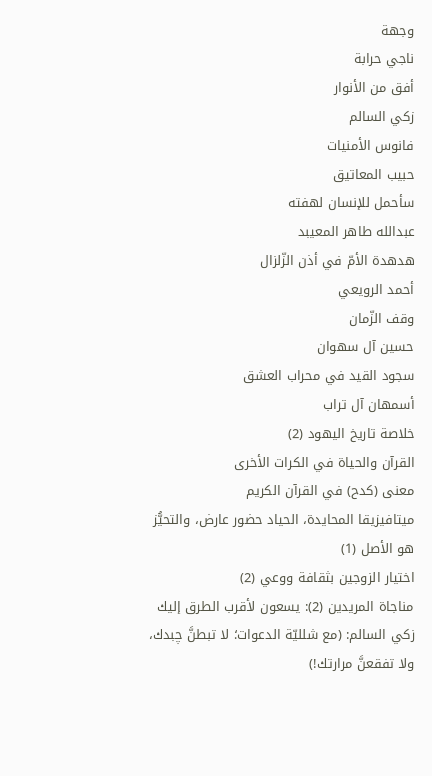وجهة
ناجي حرابة
أفق من الأنوار
زكي السالم
فانوس الأمنيات
حبيب المعاتيق
سأحمل للإنسان لهفته
عبدالله طاهر المعيبد
هدهدة الأمّ في أذن الزّلزال
أحمد الرويعي
وقف الزّمان
حسين آل سهوان
سجود القيد في محراب العشق
أسمهان آل تراب
خلاصة تاريخ اليهود (2)
القرآن والحياة في الكرات الأخرى
معنى (كدح) في القرآن الكريم
ميتافيزيقا المحايدة، الحياد حضور عارض، والتحيُّز هو الأصل (1)
اختيار الزوجين بثقافة ووعي (2)
مناجاة المريدين (2): يسعون لأقرب الطرق إليك
زكي السالم: (مع شلليّة الدعوات؛ لا تبطنَّ چبدك، ولا تفقعنَّ مرارتك!)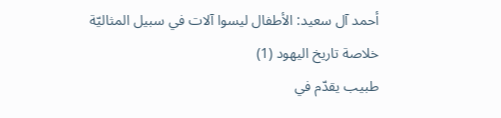أحمد آل سعيد: الأطفال ليسوا آلات في سبيل المثاليّة
خلاصة تاريخ اليهود (1)
طبيب يقدّم في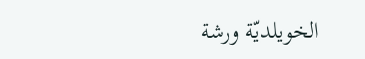الخويلديّة ورشة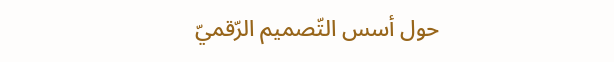حول أسس التّصميم الرّقميّ